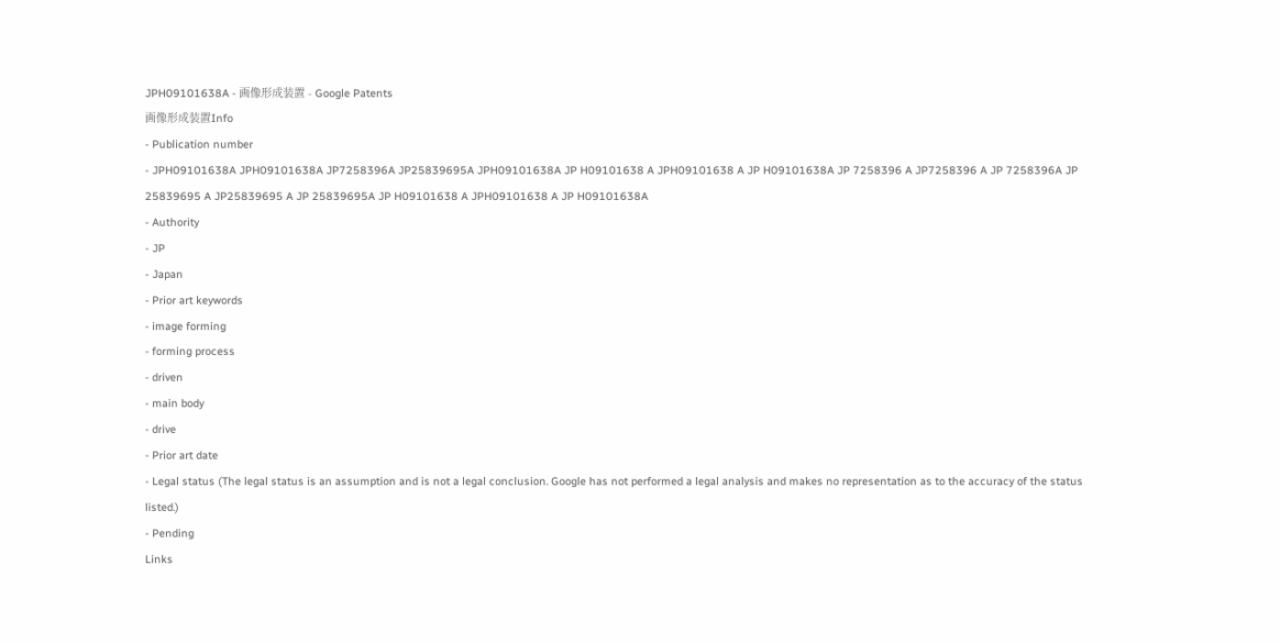JPH09101638A - 画像形成装置 - Google Patents
画像形成装置Info
- Publication number
- JPH09101638A JPH09101638A JP7258396A JP25839695A JPH09101638A JP H09101638 A JPH09101638 A JP H09101638A JP 7258396 A JP7258396 A JP 7258396A JP 25839695 A JP25839695 A JP 25839695A JP H09101638 A JPH09101638 A JP H09101638A
- Authority
- JP
- Japan
- Prior art keywords
- image forming
- forming process
- driven
- main body
- drive
- Prior art date
- Legal status (The legal status is an assumption and is not a legal conclusion. Google has not performed a legal analysis and makes no representation as to the accuracy of the status listed.)
- Pending
Links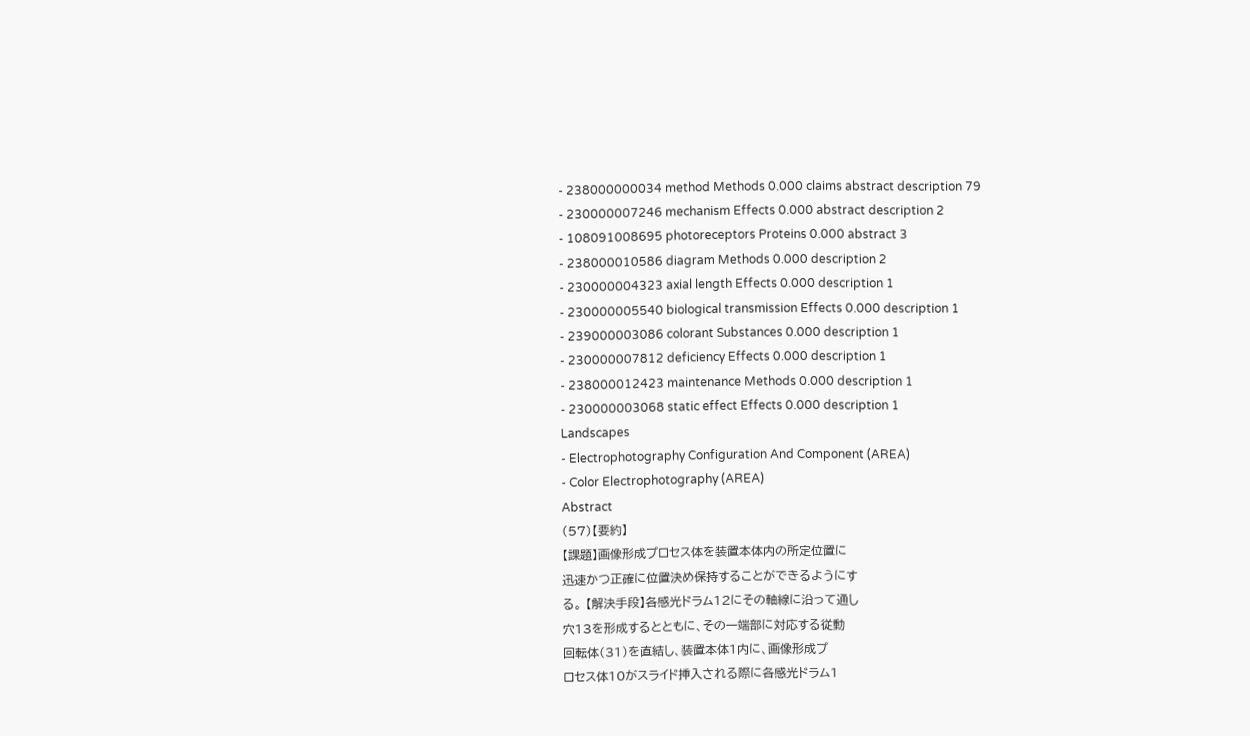- 238000000034 method Methods 0.000 claims abstract description 79
- 230000007246 mechanism Effects 0.000 abstract description 2
- 108091008695 photoreceptors Proteins 0.000 abstract 3
- 238000010586 diagram Methods 0.000 description 2
- 230000004323 axial length Effects 0.000 description 1
- 230000005540 biological transmission Effects 0.000 description 1
- 239000003086 colorant Substances 0.000 description 1
- 230000007812 deficiency Effects 0.000 description 1
- 238000012423 maintenance Methods 0.000 description 1
- 230000003068 static effect Effects 0.000 description 1
Landscapes
- Electrophotography Configuration And Component (AREA)
- Color Electrophotography (AREA)
Abstract
(57)【要約】
【課題】画像形成プロセス体を装置本体内の所定位置に
迅速かつ正確に位置決め保持することができるようにす
る。 【解決手段】各感光ドラム12にその軸線に沿って通し
穴13を形成するとともに、その一端部に対応する従動
回転体(31)を直結し、装置本体1内に、画像形成プ
ロセス体10がスライド挿入される際に各感光ドラム1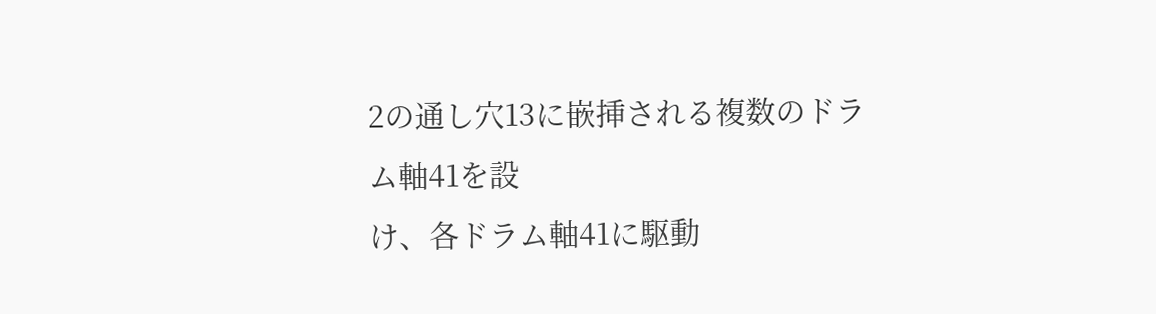2の通し穴13に嵌挿される複数のドラム軸41を設
け、各ドラム軸41に駆動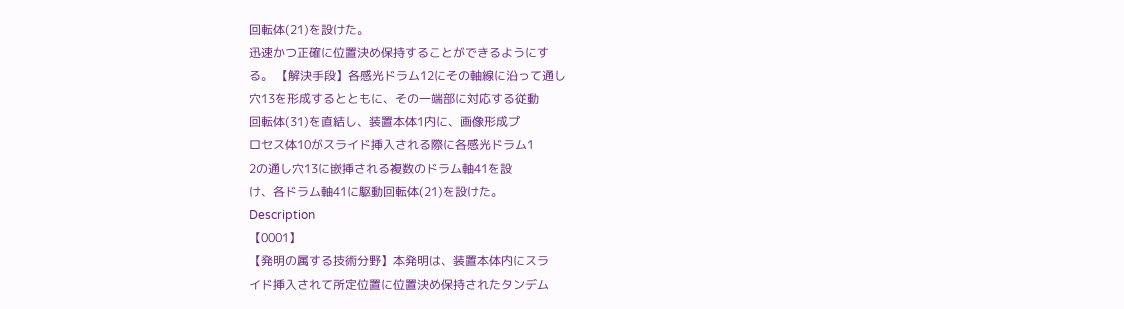回転体(21)を設けた。
迅速かつ正確に位置決め保持することができるようにす
る。 【解決手段】各感光ドラム12にその軸線に沿って通し
穴13を形成するとともに、その一端部に対応する従動
回転体(31)を直結し、装置本体1内に、画像形成プ
ロセス体10がスライド挿入される際に各感光ドラム1
2の通し穴13に嵌挿される複数のドラム軸41を設
け、各ドラム軸41に駆動回転体(21)を設けた。
Description
【0001】
【発明の属する技術分野】本発明は、装置本体内にスラ
イド挿入されて所定位置に位置決め保持されたタンデム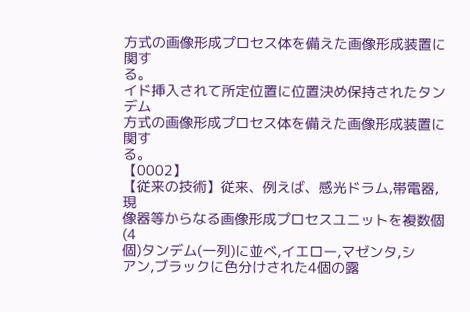方式の画像形成プロセス体を備えた画像形成装置に関す
る。
イド挿入されて所定位置に位置決め保持されたタンデム
方式の画像形成プロセス体を備えた画像形成装置に関す
る。
【0002】
【従来の技術】従来、例えば、感光ドラム,帯電器,現
像器等からなる画像形成プロセスユニットを複数個(4
個)タンデム(一列)に並べ,イエロー,マゼンタ,シ
アン,ブラックに色分けされた4個の露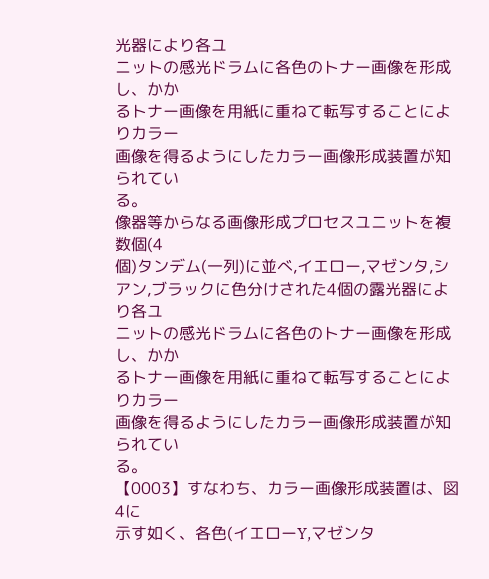光器により各ユ
ニットの感光ドラムに各色のトナー画像を形成し、かか
るトナー画像を用紙に重ねて転写することによりカラー
画像を得るようにしたカラー画像形成装置が知られてい
る。
像器等からなる画像形成プロセスユニットを複数個(4
個)タンデム(一列)に並べ,イエロー,マゼンタ,シ
アン,ブラックに色分けされた4個の露光器により各ユ
ニットの感光ドラムに各色のトナー画像を形成し、かか
るトナー画像を用紙に重ねて転写することによりカラー
画像を得るようにしたカラー画像形成装置が知られてい
る。
【0003】すなわち、カラー画像形成装置は、図4に
示す如く、各色(イエローY,マゼンタ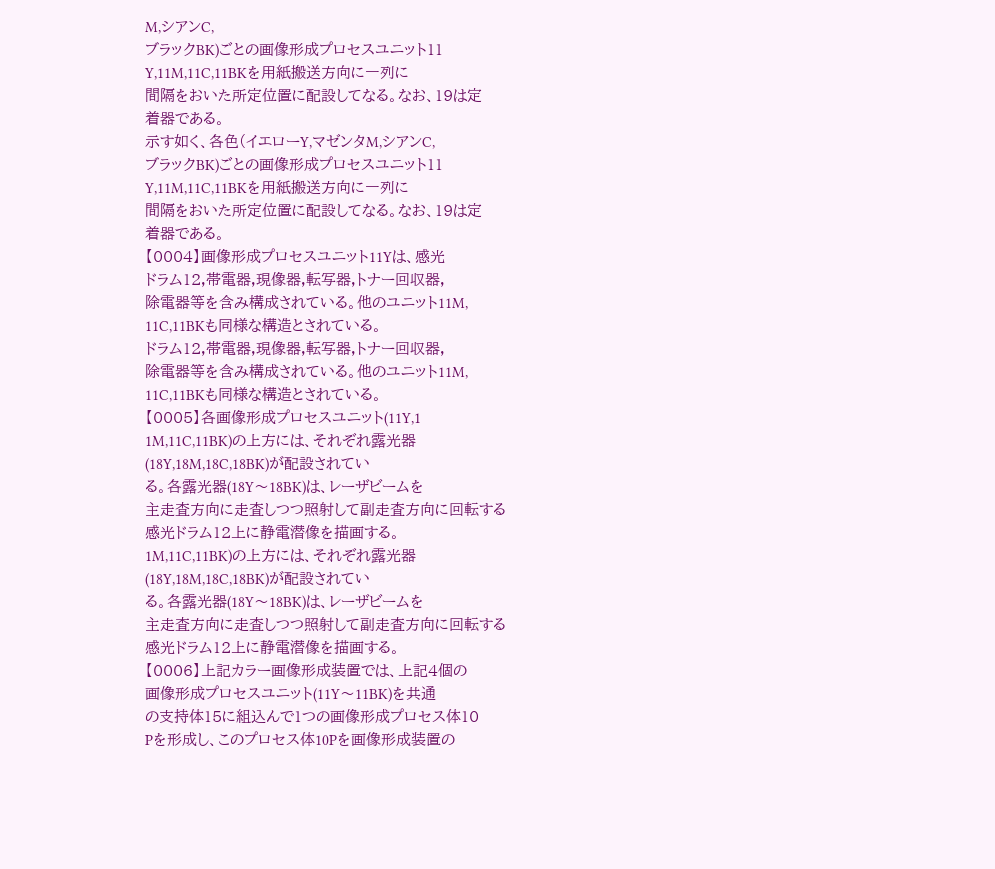M,シアンC,
ブラックBK)ごとの画像形成プロセスユニット11
Y,11M,11C,11BKを用紙搬送方向に一列に
間隔をおいた所定位置に配設してなる。なお、19は定
着器である。
示す如く、各色(イエローY,マゼンタM,シアンC,
ブラックBK)ごとの画像形成プロセスユニット11
Y,11M,11C,11BKを用紙搬送方向に一列に
間隔をおいた所定位置に配設してなる。なお、19は定
着器である。
【0004】画像形成プロセスユニット11Yは、感光
ドラム12,帯電器,現像器,転写器,トナー回収器,
除電器等を含み構成されている。他のユニット11M,
11C,11BKも同様な構造とされている。
ドラム12,帯電器,現像器,転写器,トナー回収器,
除電器等を含み構成されている。他のユニット11M,
11C,11BKも同様な構造とされている。
【0005】各画像形成プロセスユニット(11Y,1
1M,11C,11BK)の上方には、それぞれ露光器
(18Y,18M,18C,18BK)が配設されてい
る。各露光器(18Y〜18BK)は、レーザビームを
主走査方向に走査しつつ照射して副走査方向に回転する
感光ドラム12上に静電潜像を描画する。
1M,11C,11BK)の上方には、それぞれ露光器
(18Y,18M,18C,18BK)が配設されてい
る。各露光器(18Y〜18BK)は、レーザビームを
主走査方向に走査しつつ照射して副走査方向に回転する
感光ドラム12上に静電潜像を描画する。
【0006】上記カラー画像形成装置では、上記4個の
画像形成プロセスユニット(11Y〜11BK)を共通
の支持体15に組込んで1つの画像形成プロセス体10
Pを形成し、このプロセス体10Pを画像形成装置の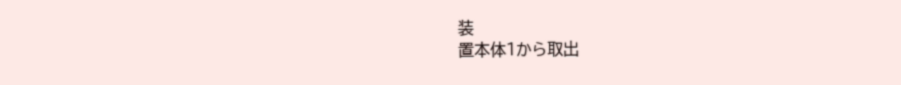装
置本体1から取出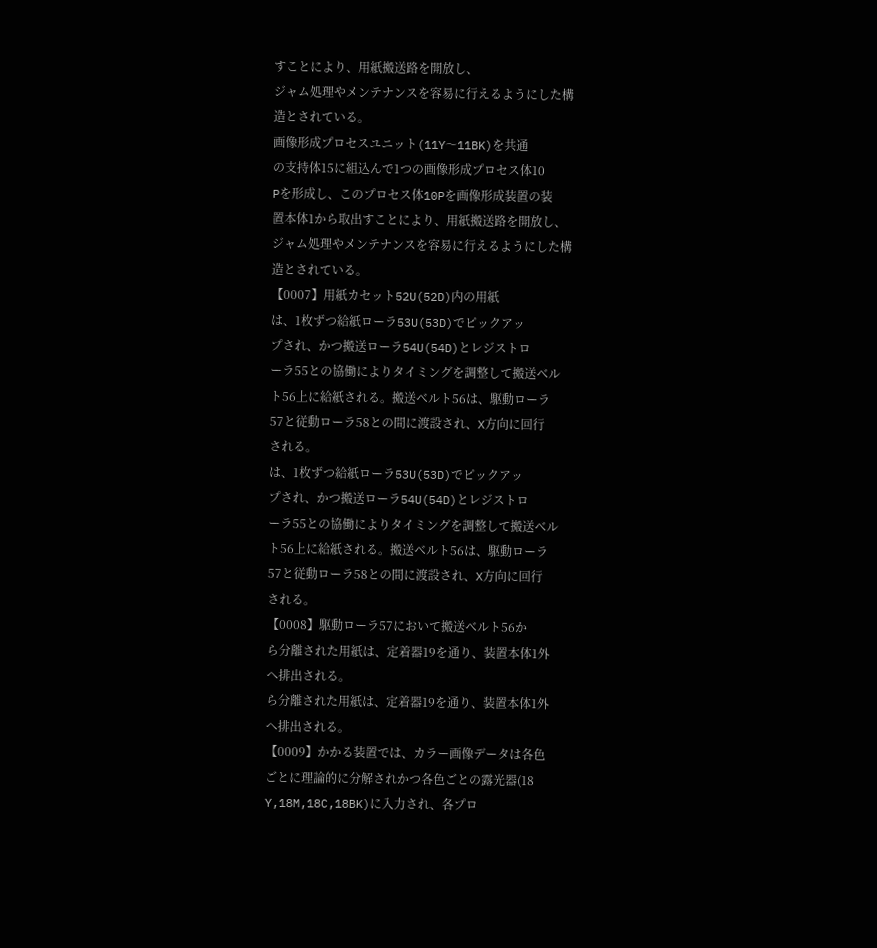すことにより、用紙搬送路を開放し、
ジャム処理やメンテナンスを容易に行えるようにした構
造とされている。
画像形成プロセスユニット(11Y〜11BK)を共通
の支持体15に組込んで1つの画像形成プロセス体10
Pを形成し、このプロセス体10Pを画像形成装置の装
置本体1から取出すことにより、用紙搬送路を開放し、
ジャム処理やメンテナンスを容易に行えるようにした構
造とされている。
【0007】用紙カセット52U(52D)内の用紙
は、1枚ずつ給紙ローラ53U(53D)でピックアッ
プされ、かつ搬送ローラ54U(54D)とレジストロ
ーラ55との協働によりタイミングを調整して搬送ベル
ト56上に給紙される。搬送ベルト56は、駆動ローラ
57と従動ローラ58との間に渡設され、X方向に回行
される。
は、1枚ずつ給紙ローラ53U(53D)でピックアッ
プされ、かつ搬送ローラ54U(54D)とレジストロ
ーラ55との協働によりタイミングを調整して搬送ベル
ト56上に給紙される。搬送ベルト56は、駆動ローラ
57と従動ローラ58との間に渡設され、X方向に回行
される。
【0008】駆動ローラ57において搬送ベルト56か
ら分離された用紙は、定着器19を通り、装置本体1外
へ排出される。
ら分離された用紙は、定着器19を通り、装置本体1外
へ排出される。
【0009】かかる装置では、カラー画像データは各色
ごとに理論的に分解されかつ各色ごとの露光器(18
Y,18M,18C,18BK)に入力され、各プロ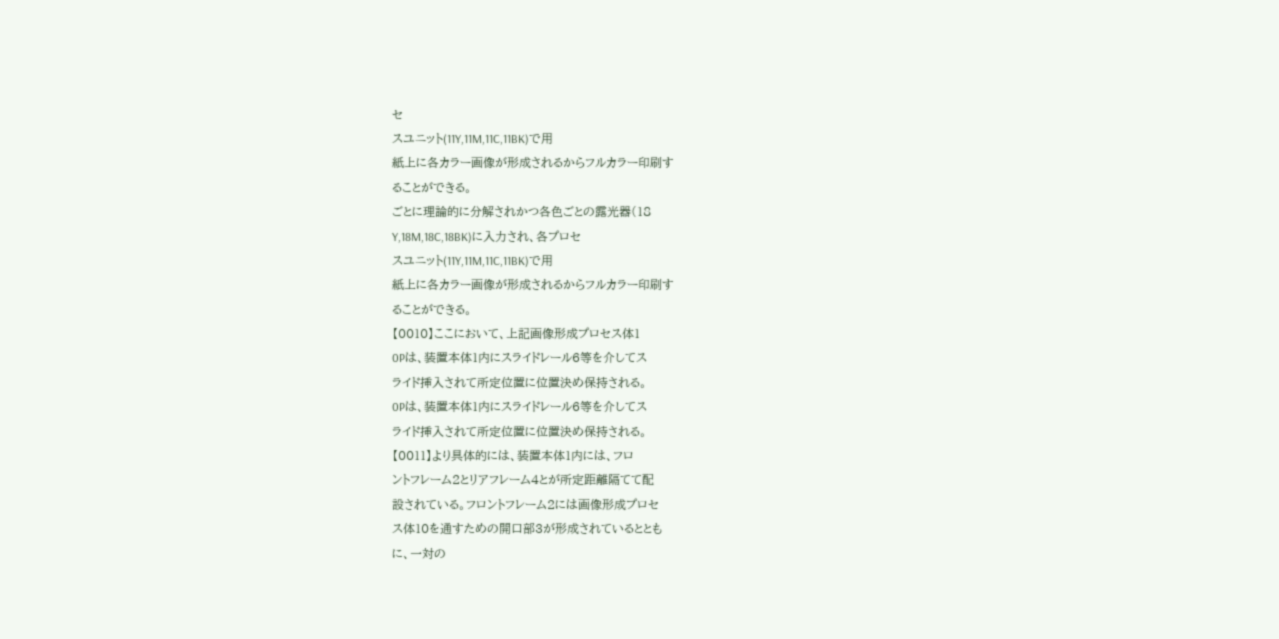セ
スユニット(11Y,11M,11C,11BK)で用
紙上に各カラー画像が形成されるからフルカラー印刷す
ることができる。
ごとに理論的に分解されかつ各色ごとの露光器(18
Y,18M,18C,18BK)に入力され、各プロセ
スユニット(11Y,11M,11C,11BK)で用
紙上に各カラー画像が形成されるからフルカラー印刷す
ることができる。
【0010】ここにおいて、上記画像形成プロセス体1
0Pは、装置本体1内にスライドレール6等を介してス
ライド挿入されて所定位置に位置決め保持される。
0Pは、装置本体1内にスライドレール6等を介してス
ライド挿入されて所定位置に位置決め保持される。
【0011】より具体的には、装置本体1内には、フロ
ントフレーム2とリアフレーム4とが所定距離隔てて配
設されている。フロントフレーム2には画像形成プロセ
ス体10を通すための開口部3が形成されているととも
に、一対の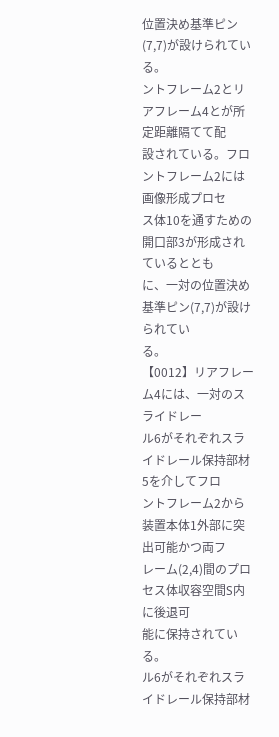位置決め基準ピン(7,7)が設けられてい
る。
ントフレーム2とリアフレーム4とが所定距離隔てて配
設されている。フロントフレーム2には画像形成プロセ
ス体10を通すための開口部3が形成されているととも
に、一対の位置決め基準ピン(7,7)が設けられてい
る。
【0012】リアフレーム4には、一対のスライドレー
ル6がそれぞれスライドレール保持部材5を介してフロ
ントフレーム2から装置本体1外部に突出可能かつ両フ
レーム(2,4)間のプロセス体収容空間S内に後退可
能に保持されている。
ル6がそれぞれスライドレール保持部材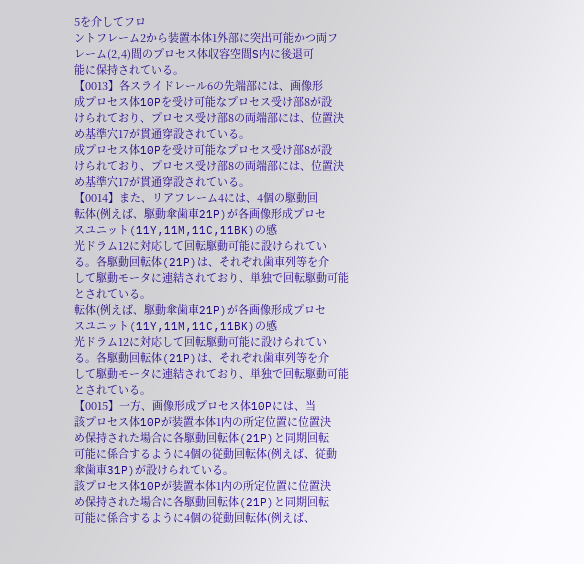5を介してフロ
ントフレーム2から装置本体1外部に突出可能かつ両フ
レーム(2,4)間のプロセス体収容空間S内に後退可
能に保持されている。
【0013】各スライドレール6の先端部には、画像形
成プロセス体10Pを受け可能なプロセス受け部8が設
けられており、プロセス受け部8の両端部には、位置決
め基準穴17が貫通穿設されている。
成プロセス体10Pを受け可能なプロセス受け部8が設
けられており、プロセス受け部8の両端部には、位置決
め基準穴17が貫通穿設されている。
【0014】また、リアフレーム4には、4個の駆動回
転体(例えば、駆動傘歯車21P)が各画像形成プロセ
スユニット(11Y,11M,11C,11BK)の感
光ドラム12に対応して回転駆動可能に設けられてい
る。各駆動回転体(21P)は、それぞれ歯車列等を介
して駆動モータに連結されており、単独で回転駆動可能
とされている。
転体(例えば、駆動傘歯車21P)が各画像形成プロセ
スユニット(11Y,11M,11C,11BK)の感
光ドラム12に対応して回転駆動可能に設けられてい
る。各駆動回転体(21P)は、それぞれ歯車列等を介
して駆動モータに連結されており、単独で回転駆動可能
とされている。
【0015】一方、画像形成プロセス体10Pには、当
該プロセス体10Pが装置本体1内の所定位置に位置決
め保持された場合に各駆動回転体(21P)と同期回転
可能に係合するように4個の従動回転体(例えば、従動
傘歯車31P)が設けられている。
該プロセス体10Pが装置本体1内の所定位置に位置決
め保持された場合に各駆動回転体(21P)と同期回転
可能に係合するように4個の従動回転体(例えば、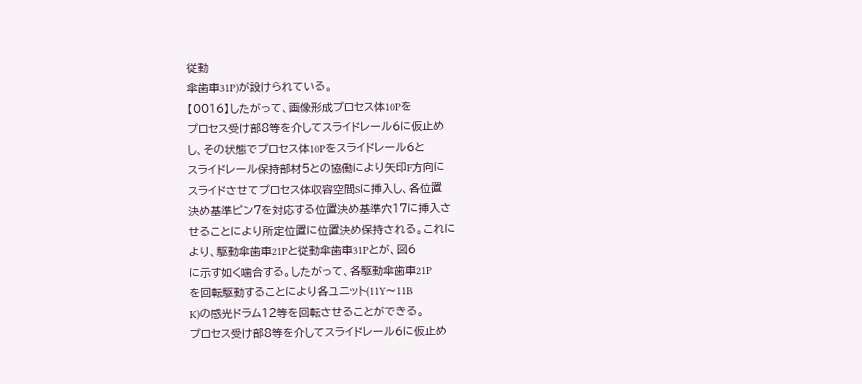従動
傘歯車31P)が設けられている。
【0016】したがって、画像形成プロセス体10Pを
プロセス受け部8等を介してスライドレール6に仮止め
し、その状態でプロセス体10Pをスライドレール6と
スライドレール保持部材5との協働により矢印F方向に
スライドさせてプロセス体収容空間Sに挿入し、各位置
決め基準ピン7を対応する位置決め基準穴17に挿入さ
せることにより所定位置に位置決め保持される。これに
より、駆動傘歯車21Pと従動傘歯車31Pとが、図6
に示す如く噛合する。したがって、各駆動傘歯車21P
を回転駆動することにより各ユニット(11Y〜11B
K)の感光ドラム12等を回転させることができる。
プロセス受け部8等を介してスライドレール6に仮止め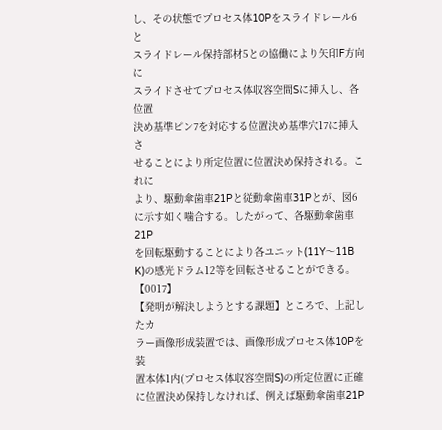し、その状態でプロセス体10Pをスライドレール6と
スライドレール保持部材5との協働により矢印F方向に
スライドさせてプロセス体収容空間Sに挿入し、各位置
決め基準ピン7を対応する位置決め基準穴17に挿入さ
せることにより所定位置に位置決め保持される。これに
より、駆動傘歯車21Pと従動傘歯車31Pとが、図6
に示す如く噛合する。したがって、各駆動傘歯車21P
を回転駆動することにより各ユニット(11Y〜11B
K)の感光ドラム12等を回転させることができる。
【0017】
【発明が解決しようとする課題】ところで、上記したカ
ラー画像形成装置では、画像形成プロセス体10Pを装
置本体1内(プロセス体収容空間S)の所定位置に正確
に位置決め保持しなければ、例えば駆動傘歯車21P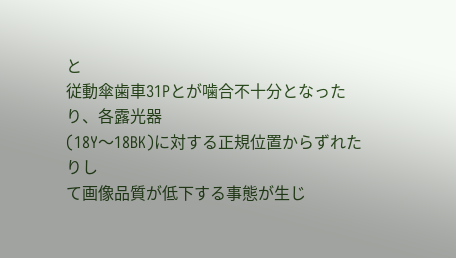と
従動傘歯車31Pとが噛合不十分となったり、各露光器
(18Y〜18BK)に対する正規位置からずれたりし
て画像品質が低下する事態が生じ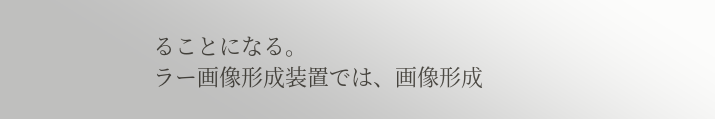ることになる。
ラー画像形成装置では、画像形成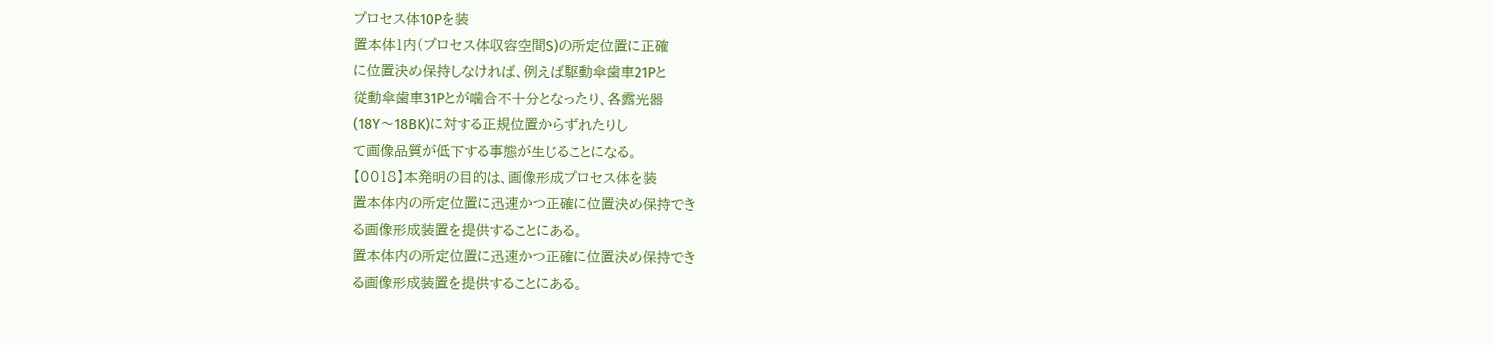プロセス体10Pを装
置本体1内(プロセス体収容空間S)の所定位置に正確
に位置決め保持しなければ、例えば駆動傘歯車21Pと
従動傘歯車31Pとが噛合不十分となったり、各露光器
(18Y〜18BK)に対する正規位置からずれたりし
て画像品質が低下する事態が生じることになる。
【0018】本発明の目的は、画像形成プロセス体を装
置本体内の所定位置に迅速かつ正確に位置決め保持でき
る画像形成装置を提供することにある。
置本体内の所定位置に迅速かつ正確に位置決め保持でき
る画像形成装置を提供することにある。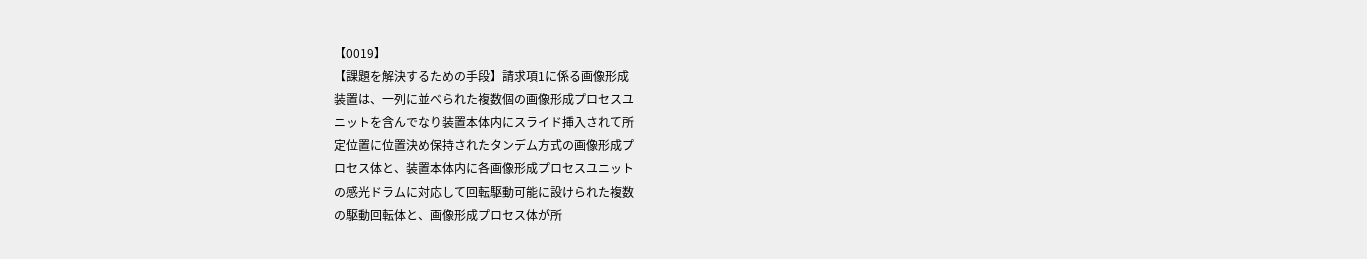【0019】
【課題を解決するための手段】請求項1に係る画像形成
装置は、一列に並べられた複数個の画像形成プロセスユ
ニットを含んでなり装置本体内にスライド挿入されて所
定位置に位置決め保持されたタンデム方式の画像形成プ
ロセス体と、装置本体内に各画像形成プロセスユニット
の感光ドラムに対応して回転駆動可能に設けられた複数
の駆動回転体と、画像形成プロセス体が所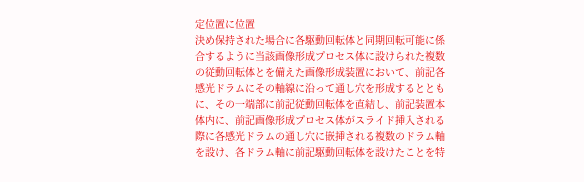定位置に位置
決め保持された場合に各駆動回転体と同期回転可能に係
合するように当該画像形成プロセス体に設けられた複数
の従動回転体とを備えた画像形成装置において、前記各
感光ドラムにその軸線に沿って通し穴を形成するととも
に、その一端部に前記従動回転体を直結し、前記装置本
体内に、前記画像形成プロセス体がスライド挿入される
際に各感光ドラムの通し穴に嵌挿される複数のドラム軸
を設け、各ドラム軸に前記駆動回転体を設けたことを特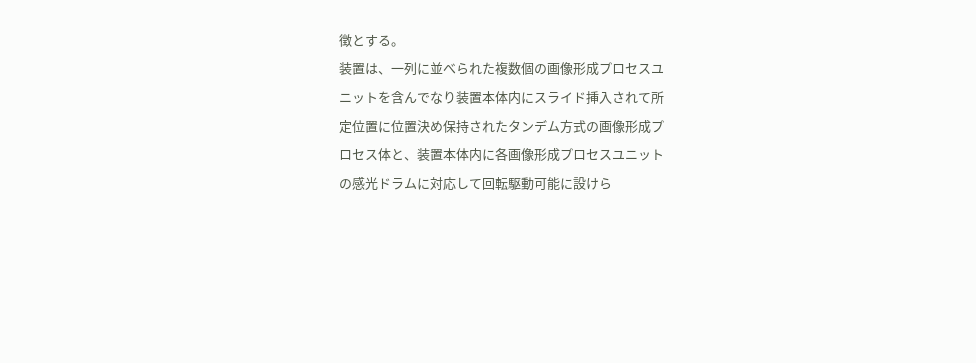徴とする。
装置は、一列に並べられた複数個の画像形成プロセスユ
ニットを含んでなり装置本体内にスライド挿入されて所
定位置に位置決め保持されたタンデム方式の画像形成プ
ロセス体と、装置本体内に各画像形成プロセスユニット
の感光ドラムに対応して回転駆動可能に設けら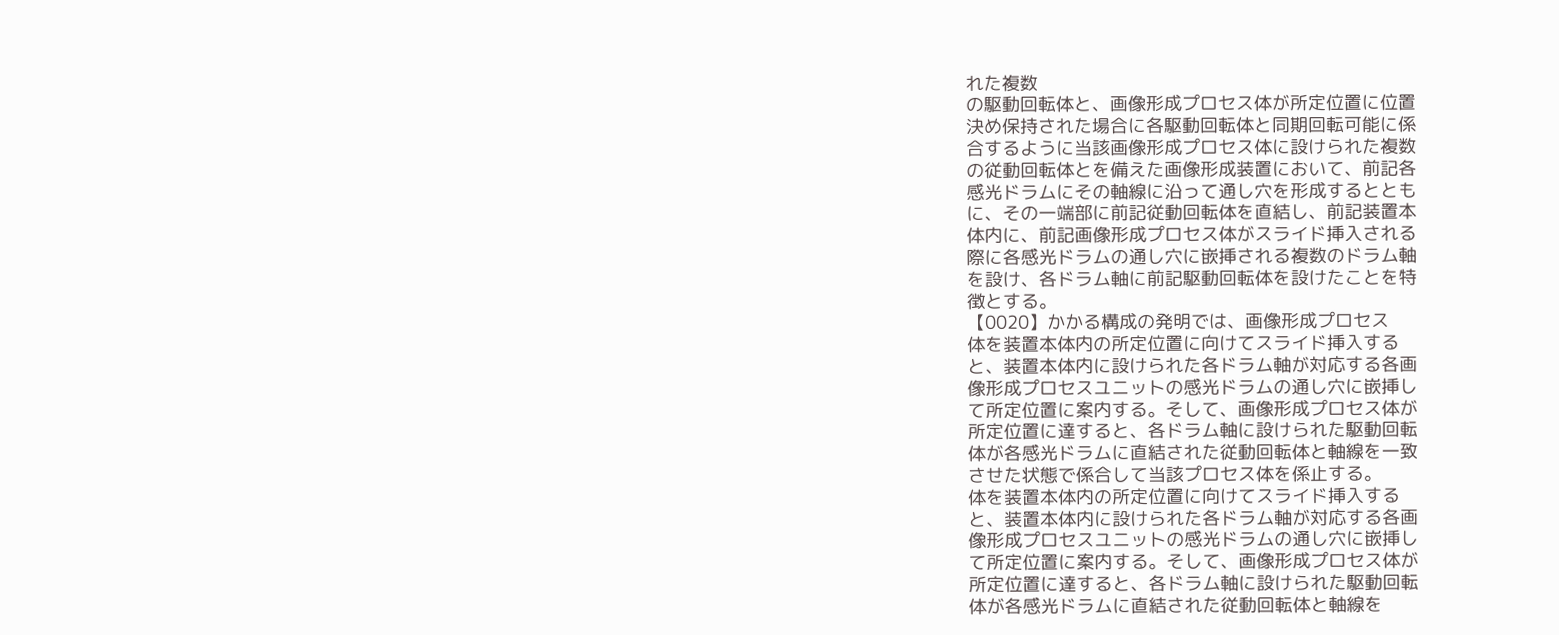れた複数
の駆動回転体と、画像形成プロセス体が所定位置に位置
決め保持された場合に各駆動回転体と同期回転可能に係
合するように当該画像形成プロセス体に設けられた複数
の従動回転体とを備えた画像形成装置において、前記各
感光ドラムにその軸線に沿って通し穴を形成するととも
に、その一端部に前記従動回転体を直結し、前記装置本
体内に、前記画像形成プロセス体がスライド挿入される
際に各感光ドラムの通し穴に嵌挿される複数のドラム軸
を設け、各ドラム軸に前記駆動回転体を設けたことを特
徴とする。
【0020】かかる構成の発明では、画像形成プロセス
体を装置本体内の所定位置に向けてスライド挿入する
と、装置本体内に設けられた各ドラム軸が対応する各画
像形成プロセスユニットの感光ドラムの通し穴に嵌挿し
て所定位置に案内する。そして、画像形成プロセス体が
所定位置に達すると、各ドラム軸に設けられた駆動回転
体が各感光ドラムに直結された従動回転体と軸線を一致
させた状態で係合して当該プロセス体を係止する。
体を装置本体内の所定位置に向けてスライド挿入する
と、装置本体内に設けられた各ドラム軸が対応する各画
像形成プロセスユニットの感光ドラムの通し穴に嵌挿し
て所定位置に案内する。そして、画像形成プロセス体が
所定位置に達すると、各ドラム軸に設けられた駆動回転
体が各感光ドラムに直結された従動回転体と軸線を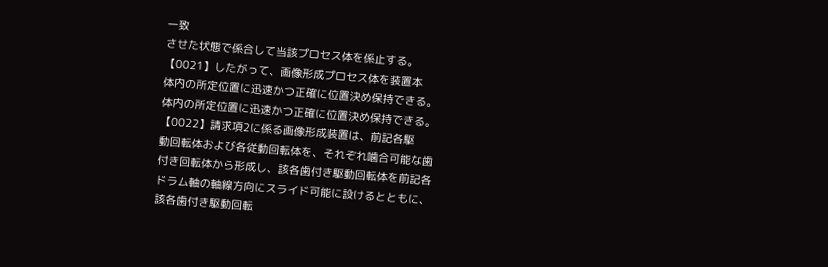一致
させた状態で係合して当該プロセス体を係止する。
【0021】したがって、画像形成プロセス体を装置本
体内の所定位置に迅速かつ正確に位置決め保持できる。
体内の所定位置に迅速かつ正確に位置決め保持できる。
【0022】請求項2に係る画像形成装置は、前記各駆
動回転体および各従動回転体を、それぞれ噛合可能な歯
付き回転体から形成し、該各歯付き駆動回転体を前記各
ドラム軸の軸線方向にスライド可能に設けるとともに、
該各歯付き駆動回転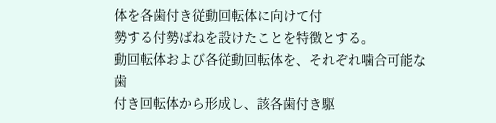体を各歯付き従動回転体に向けて付
勢する付勢ばねを設けたことを特徴とする。
動回転体および各従動回転体を、それぞれ噛合可能な歯
付き回転体から形成し、該各歯付き駆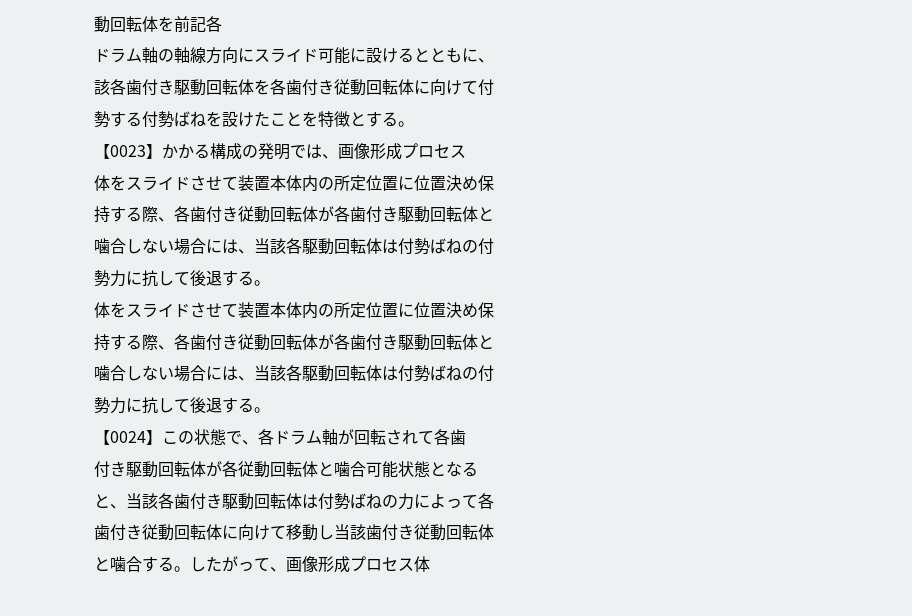動回転体を前記各
ドラム軸の軸線方向にスライド可能に設けるとともに、
該各歯付き駆動回転体を各歯付き従動回転体に向けて付
勢する付勢ばねを設けたことを特徴とする。
【0023】かかる構成の発明では、画像形成プロセス
体をスライドさせて装置本体内の所定位置に位置決め保
持する際、各歯付き従動回転体が各歯付き駆動回転体と
噛合しない場合には、当該各駆動回転体は付勢ばねの付
勢力に抗して後退する。
体をスライドさせて装置本体内の所定位置に位置決め保
持する際、各歯付き従動回転体が各歯付き駆動回転体と
噛合しない場合には、当該各駆動回転体は付勢ばねの付
勢力に抗して後退する。
【0024】この状態で、各ドラム軸が回転されて各歯
付き駆動回転体が各従動回転体と噛合可能状態となる
と、当該各歯付き駆動回転体は付勢ばねの力によって各
歯付き従動回転体に向けて移動し当該歯付き従動回転体
と噛合する。したがって、画像形成プロセス体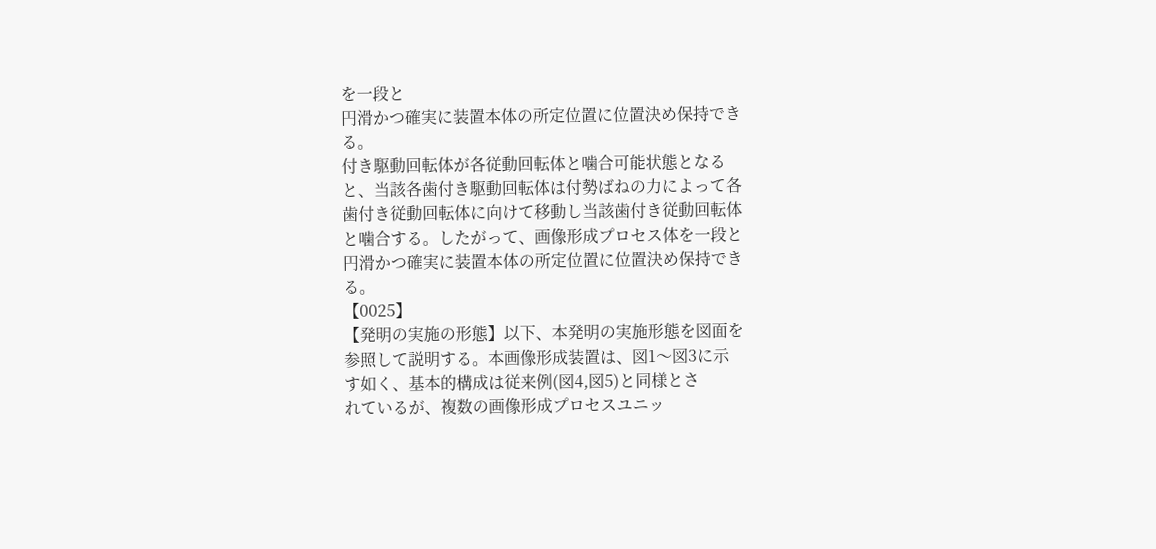を一段と
円滑かつ確実に装置本体の所定位置に位置決め保持でき
る。
付き駆動回転体が各従動回転体と噛合可能状態となる
と、当該各歯付き駆動回転体は付勢ばねの力によって各
歯付き従動回転体に向けて移動し当該歯付き従動回転体
と噛合する。したがって、画像形成プロセス体を一段と
円滑かつ確実に装置本体の所定位置に位置決め保持でき
る。
【0025】
【発明の実施の形態】以下、本発明の実施形態を図面を
参照して説明する。本画像形成装置は、図1〜図3に示
す如く、基本的構成は従来例(図4,図5)と同様とさ
れているが、複数の画像形成プロセスユニッ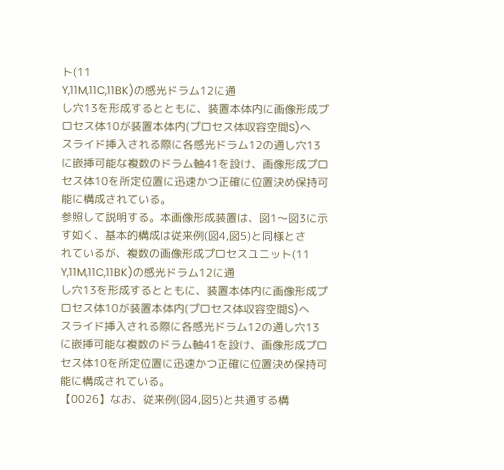ト(11
Y,11M,11C,11BK)の感光ドラム12に通
し穴13を形成するとともに、装置本体内に画像形成プ
ロセス体10が装置本体内(プロセス体収容空間S)へ
スライド挿入される際に各感光ドラム12の通し穴13
に嵌挿可能な複数のドラム軸41を設け、画像形成プロ
セス体10を所定位置に迅速かつ正確に位置決め保持可
能に構成されている。
参照して説明する。本画像形成装置は、図1〜図3に示
す如く、基本的構成は従来例(図4,図5)と同様とさ
れているが、複数の画像形成プロセスユニット(11
Y,11M,11C,11BK)の感光ドラム12に通
し穴13を形成するとともに、装置本体内に画像形成プ
ロセス体10が装置本体内(プロセス体収容空間S)へ
スライド挿入される際に各感光ドラム12の通し穴13
に嵌挿可能な複数のドラム軸41を設け、画像形成プロ
セス体10を所定位置に迅速かつ正確に位置決め保持可
能に構成されている。
【0026】なお、従来例(図4,図5)と共通する構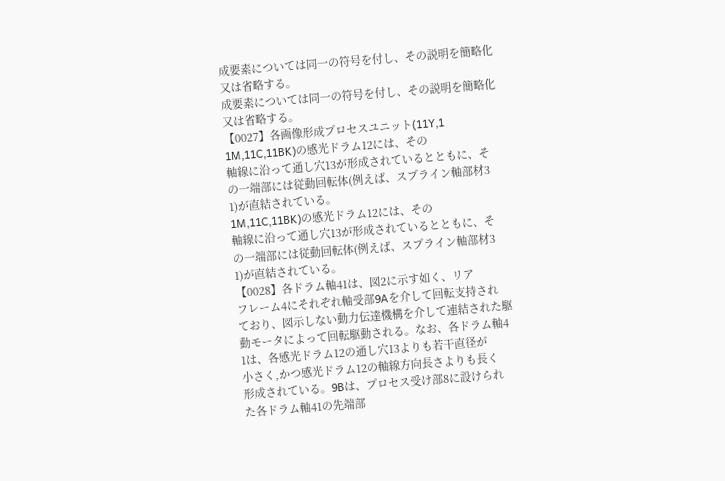成要素については同一の符号を付し、その説明を簡略化
又は省略する。
成要素については同一の符号を付し、その説明を簡略化
又は省略する。
【0027】各画像形成プロセスユニット(11Y,1
1M,11C,11BK)の感光ドラム12には、その
軸線に沿って通し穴13が形成されているとともに、そ
の一端部には従動回転体(例えば、スプライン軸部材3
1)が直結されている。
1M,11C,11BK)の感光ドラム12には、その
軸線に沿って通し穴13が形成されているとともに、そ
の一端部には従動回転体(例えば、スプライン軸部材3
1)が直結されている。
【0028】各ドラム軸41は、図2に示す如く、リア
フレーム4にそれぞれ軸受部9Aを介して回転支持され
ており、図示しない動力伝達機構を介して連結された駆
動モータによって回転駆動される。なお、各ドラム軸4
1は、各感光ドラム12の通し穴13よりも若干直径が
小さく,かつ感光ドラム12の軸線方向長さよりも長く
形成されている。9Bは、プロセス受け部8に設けられ
た各ドラム軸41の先端部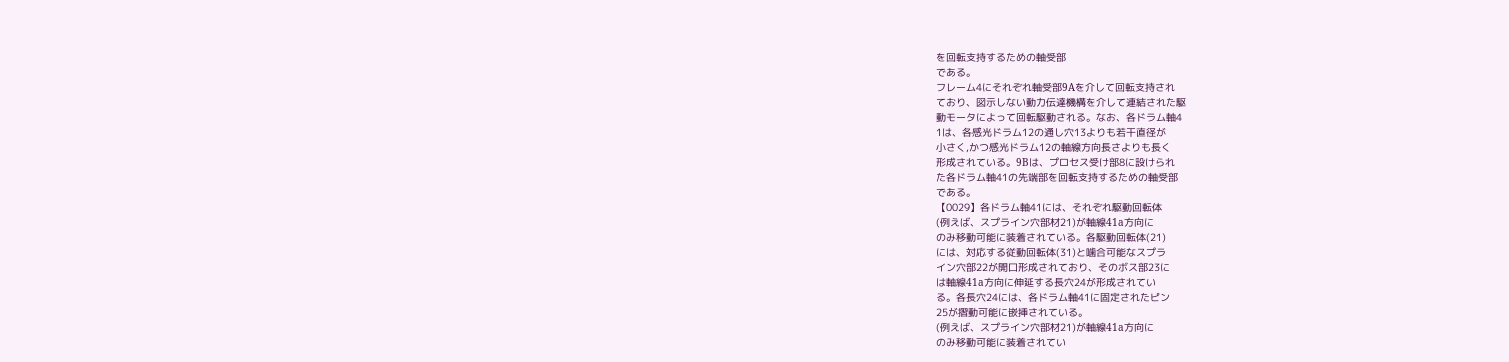を回転支持するための軸受部
である。
フレーム4にそれぞれ軸受部9Aを介して回転支持され
ており、図示しない動力伝達機構を介して連結された駆
動モータによって回転駆動される。なお、各ドラム軸4
1は、各感光ドラム12の通し穴13よりも若干直径が
小さく,かつ感光ドラム12の軸線方向長さよりも長く
形成されている。9Bは、プロセス受け部8に設けられ
た各ドラム軸41の先端部を回転支持するための軸受部
である。
【0029】各ドラム軸41には、それぞれ駆動回転体
(例えば、スプライン穴部材21)が軸線41a方向に
のみ移動可能に装着されている。各駆動回転体(21)
には、対応する従動回転体(31)と噛合可能なスプラ
イン穴部22が開口形成されており、そのボス部23に
は軸線41a方向に伸延する長穴24が形成されてい
る。各長穴24には、各ドラム軸41に固定されたピン
25が摺動可能に嵌挿されている。
(例えば、スプライン穴部材21)が軸線41a方向に
のみ移動可能に装着されてい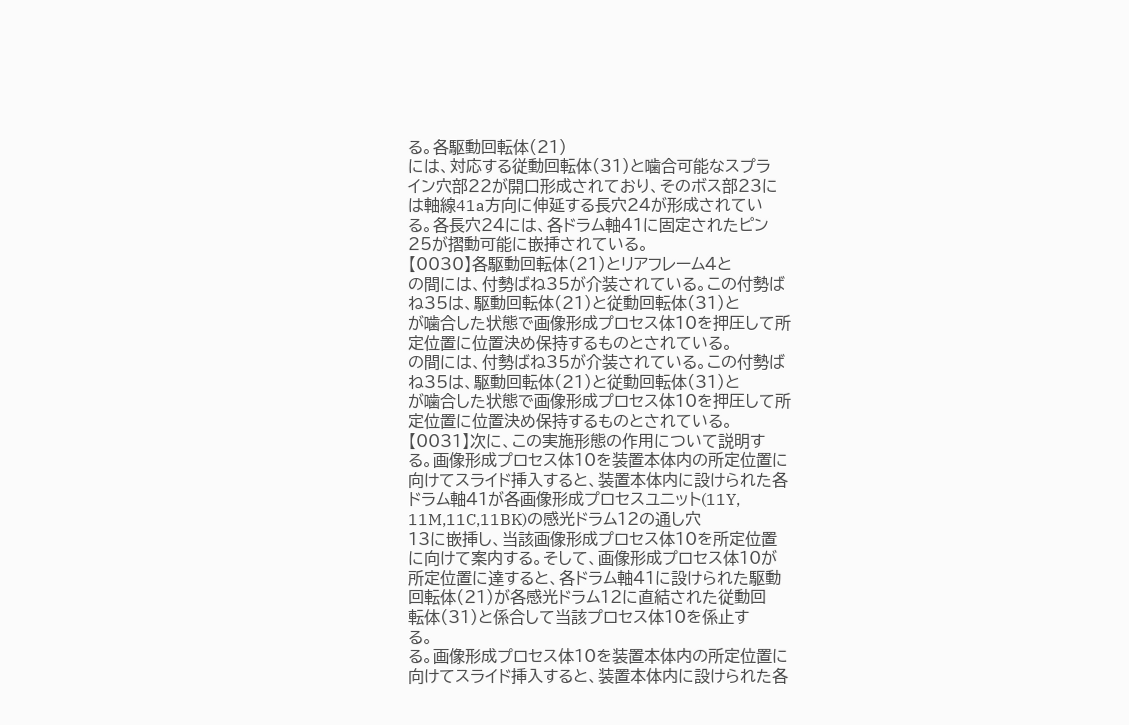る。各駆動回転体(21)
には、対応する従動回転体(31)と噛合可能なスプラ
イン穴部22が開口形成されており、そのボス部23に
は軸線41a方向に伸延する長穴24が形成されてい
る。各長穴24には、各ドラム軸41に固定されたピン
25が摺動可能に嵌挿されている。
【0030】各駆動回転体(21)とリアフレーム4と
の間には、付勢ばね35が介装されている。この付勢ば
ね35は、駆動回転体(21)と従動回転体(31)と
が噛合した状態で画像形成プロセス体10を押圧して所
定位置に位置決め保持するものとされている。
の間には、付勢ばね35が介装されている。この付勢ば
ね35は、駆動回転体(21)と従動回転体(31)と
が噛合した状態で画像形成プロセス体10を押圧して所
定位置に位置決め保持するものとされている。
【0031】次に、この実施形態の作用について説明す
る。画像形成プロセス体10を装置本体内の所定位置に
向けてスライド挿入すると、装置本体内に設けられた各
ドラム軸41が各画像形成プロセスユニット(11Y,
11M,11C,11BK)の感光ドラム12の通し穴
13に嵌挿し、当該画像形成プロセス体10を所定位置
に向けて案内する。そして、画像形成プロセス体10が
所定位置に達すると、各ドラム軸41に設けられた駆動
回転体(21)が各感光ドラム12に直結された従動回
転体(31)と係合して当該プロセス体10を係止す
る。
る。画像形成プロセス体10を装置本体内の所定位置に
向けてスライド挿入すると、装置本体内に設けられた各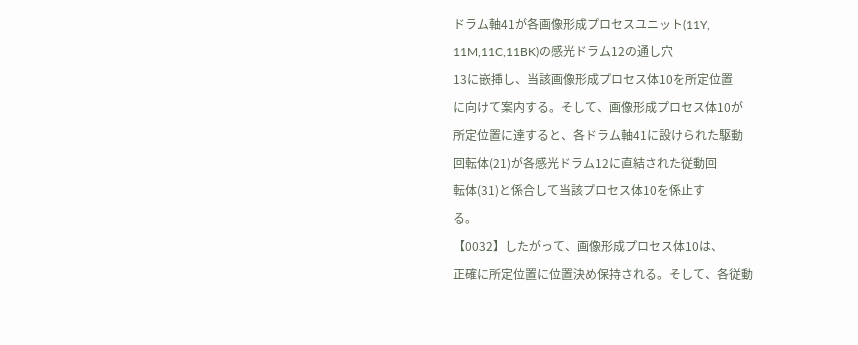ドラム軸41が各画像形成プロセスユニット(11Y,
11M,11C,11BK)の感光ドラム12の通し穴
13に嵌挿し、当該画像形成プロセス体10を所定位置
に向けて案内する。そして、画像形成プロセス体10が
所定位置に達すると、各ドラム軸41に設けられた駆動
回転体(21)が各感光ドラム12に直結された従動回
転体(31)と係合して当該プロセス体10を係止す
る。
【0032】したがって、画像形成プロセス体10は、
正確に所定位置に位置決め保持される。そして、各従動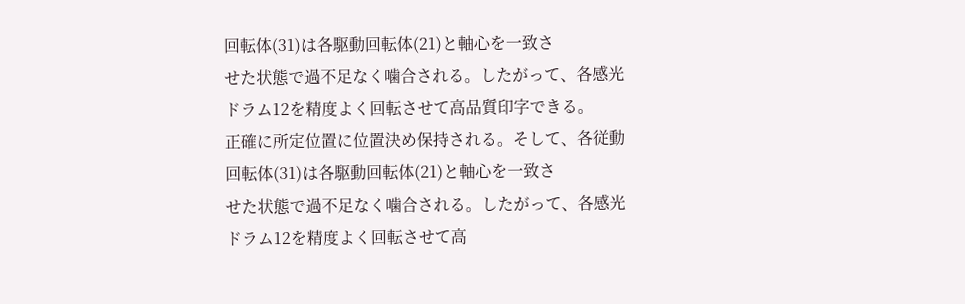回転体(31)は各駆動回転体(21)と軸心を一致さ
せた状態で過不足なく噛合される。したがって、各感光
ドラム12を精度よく回転させて高品質印字できる。
正確に所定位置に位置決め保持される。そして、各従動
回転体(31)は各駆動回転体(21)と軸心を一致さ
せた状態で過不足なく噛合される。したがって、各感光
ドラム12を精度よく回転させて高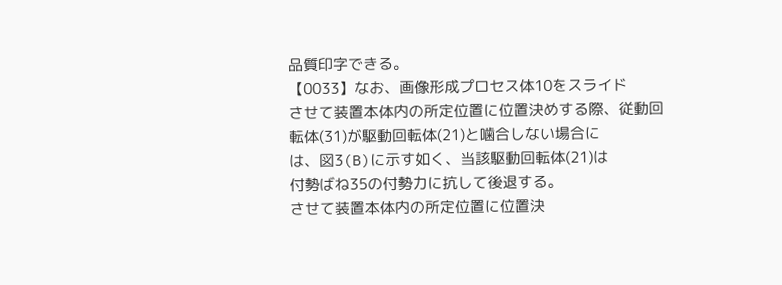品質印字できる。
【0033】なお、画像形成プロセス体10をスライド
させて装置本体内の所定位置に位置決めする際、従動回
転体(31)が駆動回転体(21)と噛合しない場合に
は、図3(B)に示す如く、当該駆動回転体(21)は
付勢ばね35の付勢力に抗して後退する。
させて装置本体内の所定位置に位置決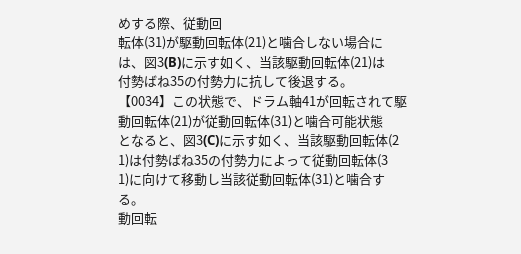めする際、従動回
転体(31)が駆動回転体(21)と噛合しない場合に
は、図3(B)に示す如く、当該駆動回転体(21)は
付勢ばね35の付勢力に抗して後退する。
【0034】この状態で、ドラム軸41が回転されて駆
動回転体(21)が従動回転体(31)と噛合可能状態
となると、図3(C)に示す如く、当該駆動回転体(2
1)は付勢ばね35の付勢力によって従動回転体(3
1)に向けて移動し当該従動回転体(31)と噛合す
る。
動回転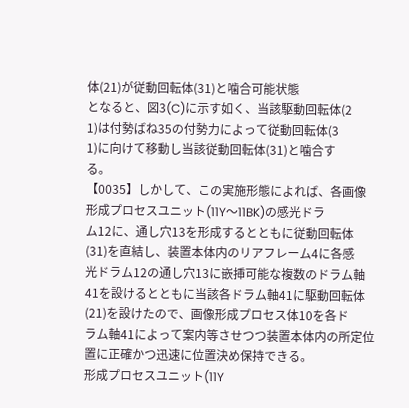体(21)が従動回転体(31)と噛合可能状態
となると、図3(C)に示す如く、当該駆動回転体(2
1)は付勢ばね35の付勢力によって従動回転体(3
1)に向けて移動し当該従動回転体(31)と噛合す
る。
【0035】しかして、この実施形態によれば、各画像
形成プロセスユニット(11Y〜11BK)の感光ドラ
ム12に、通し穴13を形成するとともに従動回転体
(31)を直結し、装置本体内のリアフレーム4に各感
光ドラム12の通し穴13に嵌挿可能な複数のドラム軸
41を設けるとともに当該各ドラム軸41に駆動回転体
(21)を設けたので、画像形成プロセス体10を各ド
ラム軸41によって案内等させつつ装置本体内の所定位
置に正確かつ迅速に位置決め保持できる。
形成プロセスユニット(11Y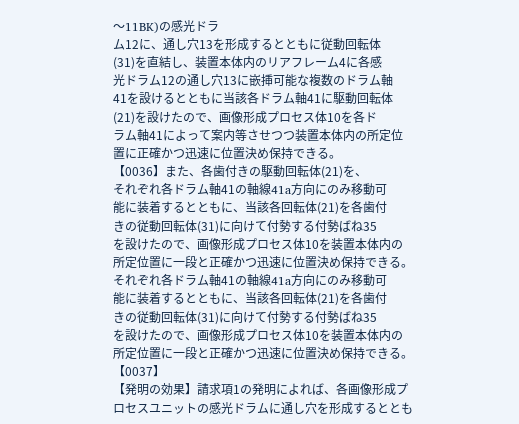〜11BK)の感光ドラ
ム12に、通し穴13を形成するとともに従動回転体
(31)を直結し、装置本体内のリアフレーム4に各感
光ドラム12の通し穴13に嵌挿可能な複数のドラム軸
41を設けるとともに当該各ドラム軸41に駆動回転体
(21)を設けたので、画像形成プロセス体10を各ド
ラム軸41によって案内等させつつ装置本体内の所定位
置に正確かつ迅速に位置決め保持できる。
【0036】また、各歯付きの駆動回転体(21)を、
それぞれ各ドラム軸41の軸線41a方向にのみ移動可
能に装着するとともに、当該各回転体(21)を各歯付
きの従動回転体(31)に向けて付勢する付勢ばね35
を設けたので、画像形成プロセス体10を装置本体内の
所定位置に一段と正確かつ迅速に位置決め保持できる。
それぞれ各ドラム軸41の軸線41a方向にのみ移動可
能に装着するとともに、当該各回転体(21)を各歯付
きの従動回転体(31)に向けて付勢する付勢ばね35
を設けたので、画像形成プロセス体10を装置本体内の
所定位置に一段と正確かつ迅速に位置決め保持できる。
【0037】
【発明の効果】請求項1の発明によれば、各画像形成プ
ロセスユニットの感光ドラムに通し穴を形成するととも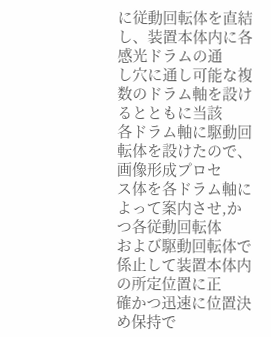に従動回転体を直結し、装置本体内に各感光ドラムの通
し穴に通し可能な複数のドラム軸を設けるとともに当該
各ドラム軸に駆動回転体を設けたので、画像形成プロセ
ス体を各ドラム軸によって案内させ,かつ各従動回転体
および駆動回転体で係止して装置本体内の所定位置に正
確かつ迅速に位置決め保持で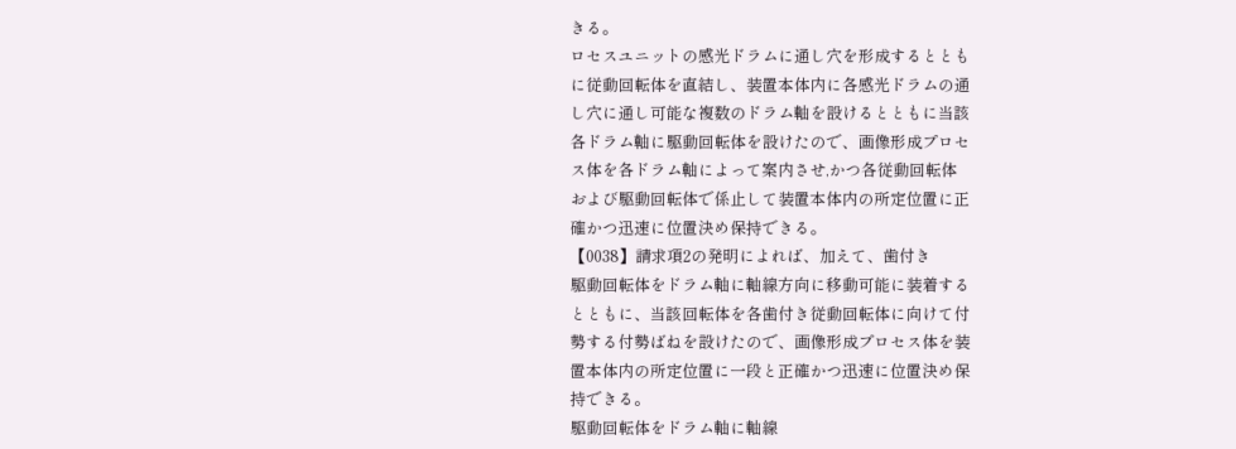きる。
ロセスユニットの感光ドラムに通し穴を形成するととも
に従動回転体を直結し、装置本体内に各感光ドラムの通
し穴に通し可能な複数のドラム軸を設けるとともに当該
各ドラム軸に駆動回転体を設けたので、画像形成プロセ
ス体を各ドラム軸によって案内させ,かつ各従動回転体
および駆動回転体で係止して装置本体内の所定位置に正
確かつ迅速に位置決め保持できる。
【0038】請求項2の発明によれば、加えて、歯付き
駆動回転体をドラム軸に軸線方向に移動可能に装着する
とともに、当該回転体を各歯付き従動回転体に向けて付
勢する付勢ばねを設けたので、画像形成プロセス体を装
置本体内の所定位置に一段と正確かつ迅速に位置決め保
持できる。
駆動回転体をドラム軸に軸線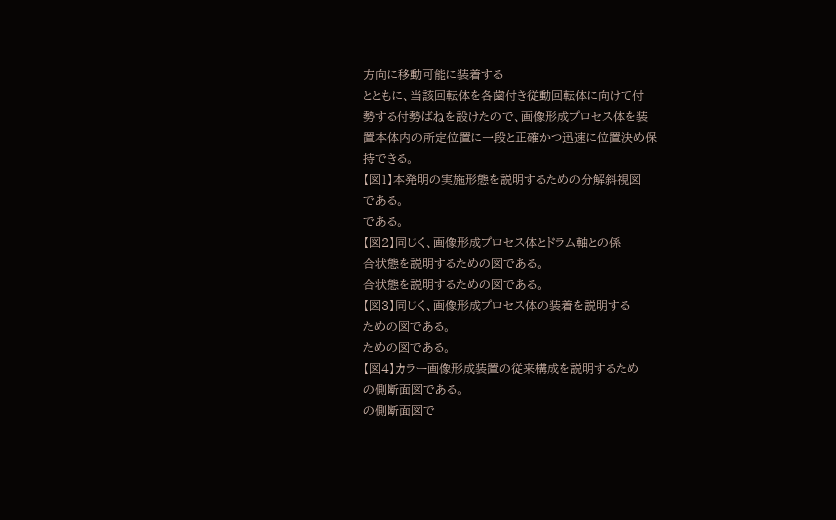方向に移動可能に装着する
とともに、当該回転体を各歯付き従動回転体に向けて付
勢する付勢ばねを設けたので、画像形成プロセス体を装
置本体内の所定位置に一段と正確かつ迅速に位置決め保
持できる。
【図1】本発明の実施形態を説明するための分解斜視図
である。
である。
【図2】同じく、画像形成プロセス体とドラム軸との係
合状態を説明するための図である。
合状態を説明するための図である。
【図3】同じく、画像形成プロセス体の装着を説明する
ための図である。
ための図である。
【図4】カラー画像形成装置の従来構成を説明するため
の側断面図である。
の側断面図で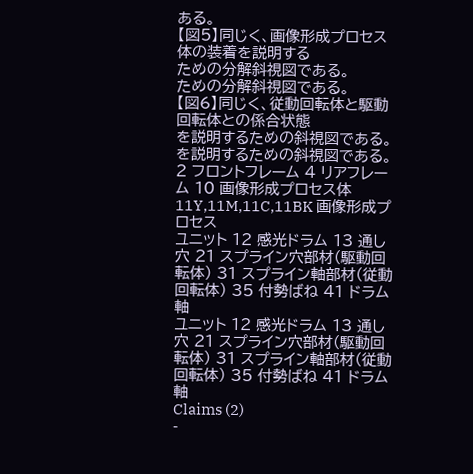ある。
【図5】同じく、画像形成プロセス体の装着を説明する
ための分解斜視図である。
ための分解斜視図である。
【図6】同じく、従動回転体と駆動回転体との係合状態
を説明するための斜視図である。
を説明するための斜視図である。
2 フロントフレーム 4 リアフレーム 10 画像形成プロセス体 11Y,11M,11C,11BK 画像形成プロセス
ユニット 12 感光ドラム 13 通し穴 21 スプライン穴部材(駆動回転体) 31 スプライン軸部材(従動回転体) 35 付勢ばね 41 ドラム軸
ユニット 12 感光ドラム 13 通し穴 21 スプライン穴部材(駆動回転体) 31 スプライン軸部材(従動回転体) 35 付勢ばね 41 ドラム軸
Claims (2)
-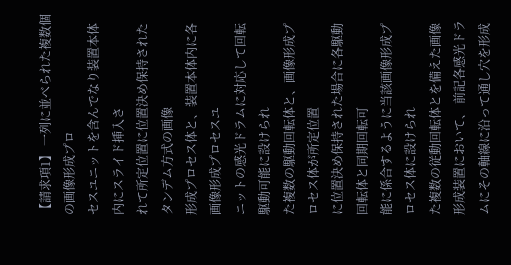【請求項1】 一列に並べられた複数個の画像形成プロ
セスユニットを含んでなり装置本体内にスライド挿入さ
れて所定位置に位置決め保持されたタンデム方式の画像
形成プロセス体と、装置本体内に各画像形成プロセスユ
ニットの感光ドラムに対応して回転駆動可能に設けられ
た複数の駆動回転体と、画像形成プロセス体が所定位置
に位置決め保持された場合に各駆動回転体と同期回転可
能に係合するように当該画像形成プロセス体に設けられ
た複数の従動回転体とを備えた画像形成装置において、 前記各感光ドラムにその軸線に沿って通し穴を形成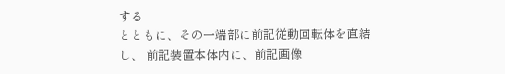する
とともに、その一端部に前記従動回転体を直結し、 前記装置本体内に、前記画像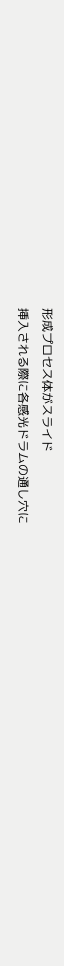形成プロセス体がスライド
挿入される際に各感光ドラムの通し穴に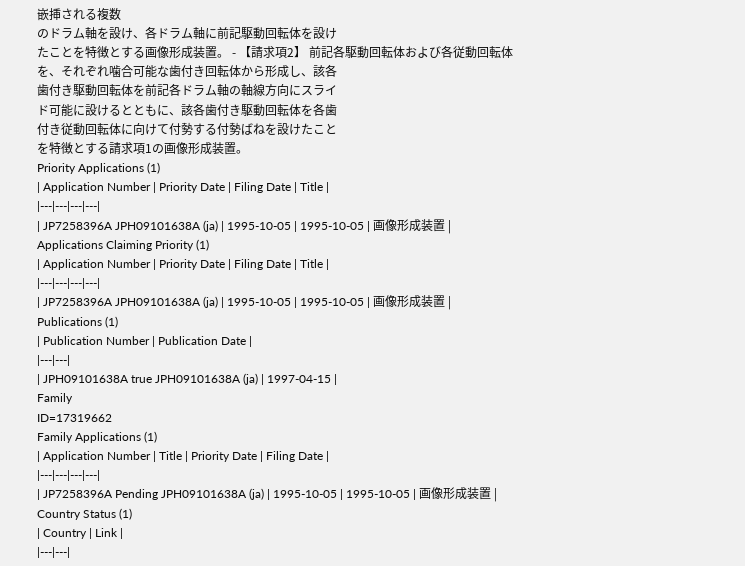嵌挿される複数
のドラム軸を設け、各ドラム軸に前記駆動回転体を設け
たことを特徴とする画像形成装置。 - 【請求項2】 前記各駆動回転体および各従動回転体
を、それぞれ噛合可能な歯付き回転体から形成し、該各
歯付き駆動回転体を前記各ドラム軸の軸線方向にスライ
ド可能に設けるとともに、該各歯付き駆動回転体を各歯
付き従動回転体に向けて付勢する付勢ばねを設けたこと
を特徴とする請求項1の画像形成装置。
Priority Applications (1)
| Application Number | Priority Date | Filing Date | Title |
|---|---|---|---|
| JP7258396A JPH09101638A (ja) | 1995-10-05 | 1995-10-05 | 画像形成装置 |
Applications Claiming Priority (1)
| Application Number | Priority Date | Filing Date | Title |
|---|---|---|---|
| JP7258396A JPH09101638A (ja) | 1995-10-05 | 1995-10-05 | 画像形成装置 |
Publications (1)
| Publication Number | Publication Date |
|---|---|
| JPH09101638A true JPH09101638A (ja) | 1997-04-15 |
Family
ID=17319662
Family Applications (1)
| Application Number | Title | Priority Date | Filing Date |
|---|---|---|---|
| JP7258396A Pending JPH09101638A (ja) | 1995-10-05 | 1995-10-05 | 画像形成装置 |
Country Status (1)
| Country | Link |
|---|---|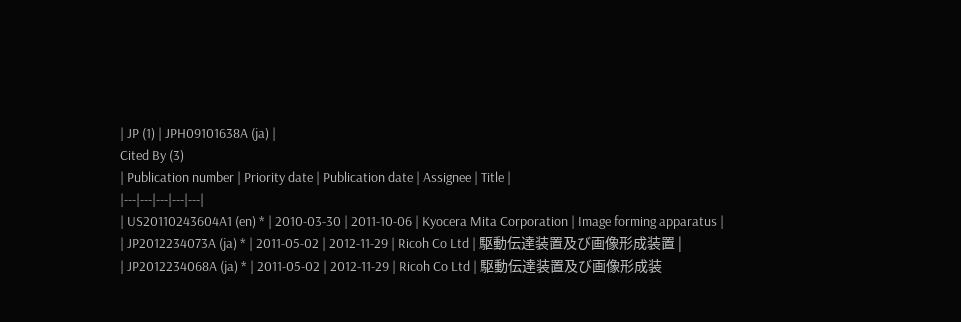| JP (1) | JPH09101638A (ja) |
Cited By (3)
| Publication number | Priority date | Publication date | Assignee | Title |
|---|---|---|---|---|
| US20110243604A1 (en) * | 2010-03-30 | 2011-10-06 | Kyocera Mita Corporation | Image forming apparatus |
| JP2012234073A (ja) * | 2011-05-02 | 2012-11-29 | Ricoh Co Ltd | 駆動伝達装置及び画像形成装置 |
| JP2012234068A (ja) * | 2011-05-02 | 2012-11-29 | Ricoh Co Ltd | 駆動伝達装置及び画像形成装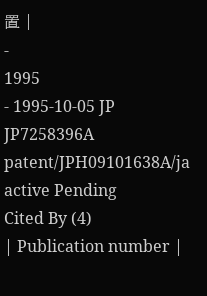置 |
-
1995
- 1995-10-05 JP JP7258396A patent/JPH09101638A/ja active Pending
Cited By (4)
| Publication number |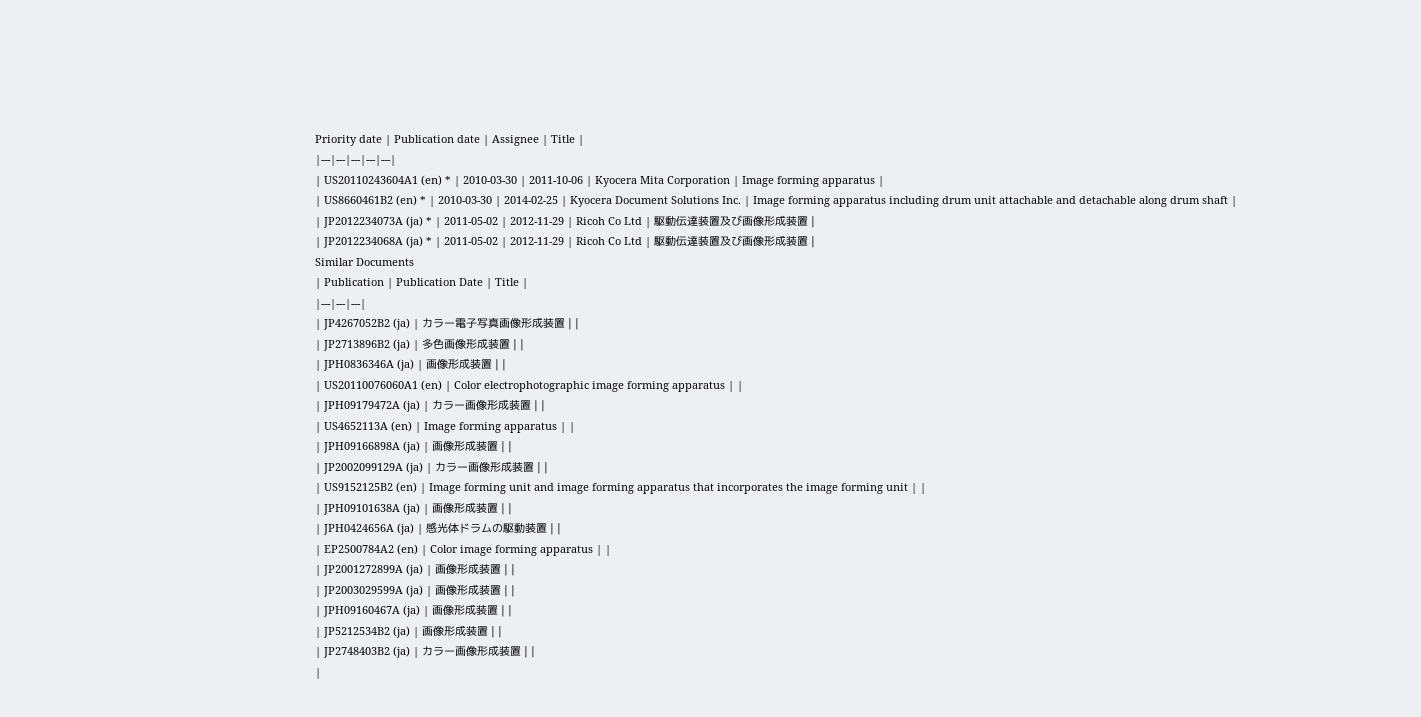Priority date | Publication date | Assignee | Title |
|---|---|---|---|---|
| US20110243604A1 (en) * | 2010-03-30 | 2011-10-06 | Kyocera Mita Corporation | Image forming apparatus |
| US8660461B2 (en) * | 2010-03-30 | 2014-02-25 | Kyocera Document Solutions Inc. | Image forming apparatus including drum unit attachable and detachable along drum shaft |
| JP2012234073A (ja) * | 2011-05-02 | 2012-11-29 | Ricoh Co Ltd | 駆動伝達装置及び画像形成装置 |
| JP2012234068A (ja) * | 2011-05-02 | 2012-11-29 | Ricoh Co Ltd | 駆動伝達装置及び画像形成装置 |
Similar Documents
| Publication | Publication Date | Title |
|---|---|---|
| JP4267052B2 (ja) | カラー電子写真画像形成装置 | |
| JP2713896B2 (ja) | 多色画像形成装置 | |
| JPH0836346A (ja) | 画像形成装置 | |
| US20110076060A1 (en) | Color electrophotographic image forming apparatus | |
| JPH09179472A (ja) | カラー画像形成装置 | |
| US4652113A (en) | Image forming apparatus | |
| JPH09166898A (ja) | 画像形成装置 | |
| JP2002099129A (ja) | カラー画像形成装置 | |
| US9152125B2 (en) | Image forming unit and image forming apparatus that incorporates the image forming unit | |
| JPH09101638A (ja) | 画像形成装置 | |
| JPH0424656A (ja) | 感光体ドラムの駆動装置 | |
| EP2500784A2 (en) | Color image forming apparatus | |
| JP2001272899A (ja) | 画像形成装置 | |
| JP2003029599A (ja) | 画像形成装置 | |
| JPH09160467A (ja) | 画像形成装置 | |
| JP5212534B2 (ja) | 画像形成装置 | |
| JP2748403B2 (ja) | カラー画像形成装置 | |
|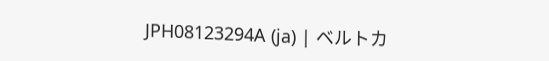JPH08123294A (ja) | ベルトカ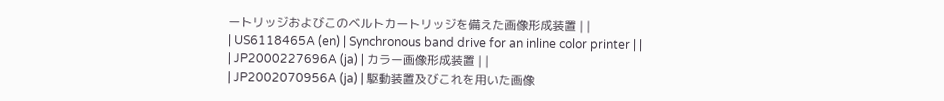ートリッジおよびこのベルトカートリッジを備えた画像形成装置 | |
| US6118465A (en) | Synchronous band drive for an inline color printer | |
| JP2000227696A (ja) | カラー画像形成装置 | |
| JP2002070956A (ja) | 駆動装置及びこれを用いた画像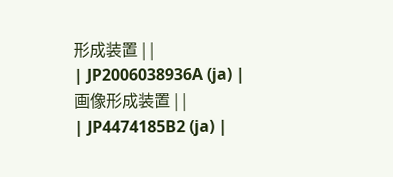形成装置 | |
| JP2006038936A (ja) | 画像形成装置 | |
| JP4474185B2 (ja) |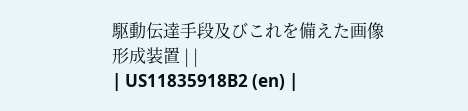駆動伝達手段及びこれを備えた画像形成装置 | |
| US11835918B2 (en) |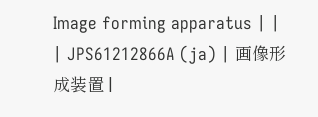Image forming apparatus | |
| JPS61212866A (ja) | 画像形成装置 |